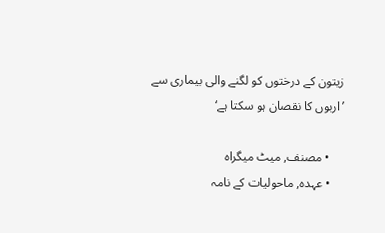زیتون کے درختوں کو لگنے والی بیماری سے ’اربوں کا نقصان ہو سکتا ہے‘

    • مصنف, میٹ میگراہ
    • عہدہ, ماحولیات کے نامہ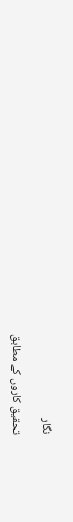نگار

تحقیق کاروں کے مطابق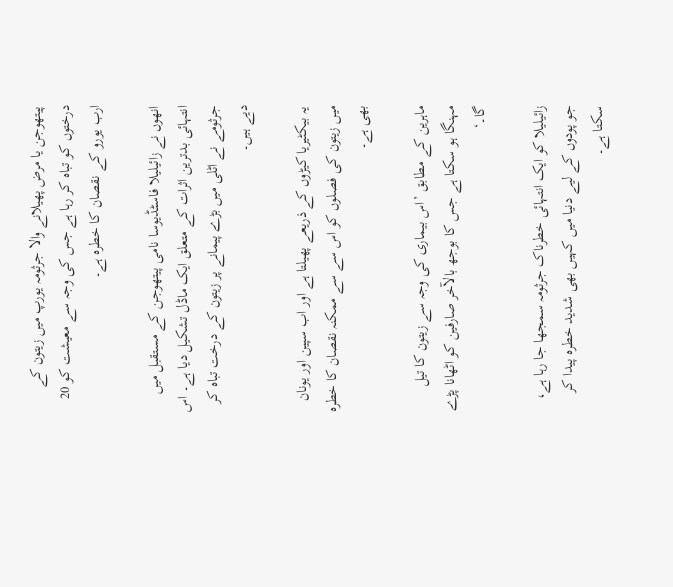پیتھوجن یا مرض پھیلانے والا جرثومہ یورپ میں زیتون کے درختوں کو تباہ کر رہا ہے جس کی وجہ سے معیشت کو 20 ارب یورو کے نقصان کا خطرہ ہے۔

انھوں نے زائیلیلا فاسٹڈیوسا نامی پیتھوجن کے مستقبل میں انتہائی بدترین اثرات کے متعلق ایک ماڈل تشکیل دیا ہے۔ اس جرثومے نے اٹلی میں بڑے پیمانے پر زیتون کے درخت تباہ کر دیے ہیں۔

یہ بیکٹیریا کیڑوں کے ذریعے پھیلتا ہے اور اب سپین اور یونان میں زیتون کی فصلوں کو اس سے سے ممکنہ نقصان کا خطرہ بھی ہے۔

ماہرین کے مطابق ’اس بیماری کی وجہ سے زیتون کا تیل مہنگا ہو سکتا ہے جس کا بوجھ بالآخر صارفین کو اٹھانا پڑے گا۔‘

زائیلیلا کو ایک انتہائی خطرناک جرثومہ سمجھا جا رہا ہے، جو پودوں کے لیے دنیا میں کہیں بھی شدید خطرہ پیدا کر سکتا ہے۔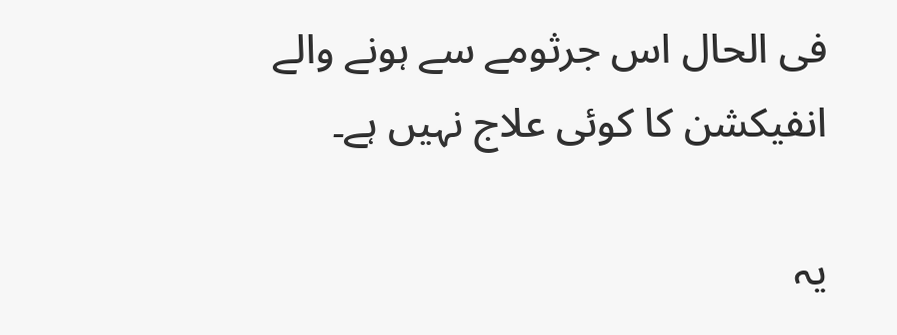فی الحال اس جرثومے سے ہونے والے انفیکشن کا کوئی علاج نہیں ہے۔

یہ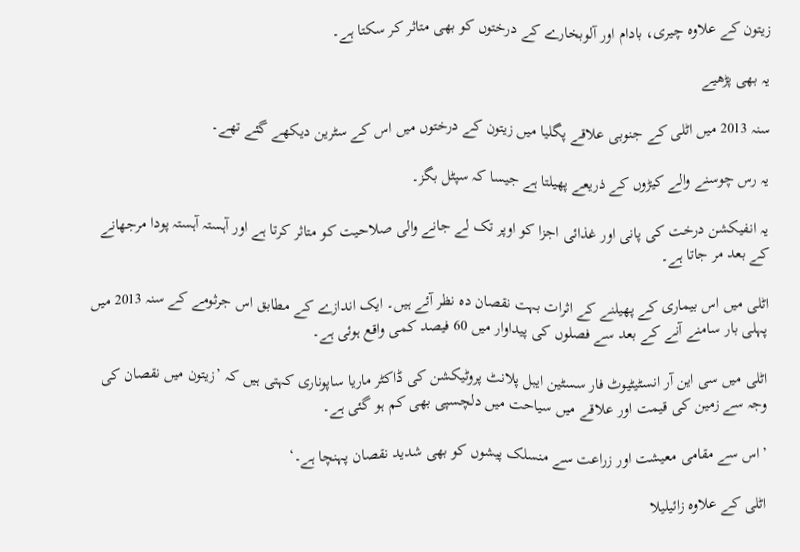زیتون کے علاوہ چیری، بادام اور آلوبخارے کے درختوں کو بھی متاثر کر سکتا ہے۔

یہ بھی پڑھیے

سنہ 2013 میں اٹلی کے جنوبی علاقے پگلیا میں زیتون کے درختوں میں اس کے سٹرین دیکھے گئے تھے۔

یہ رس چوسنے والے کیڑوں کے ذریعے پھیلتا ہے جیسا کہ سپٹل بگز۔

یہ انفیکشن درخت کی پانی اور غذائی اجزا کو اوپر تک لے جانے والی صلاحیت کو متاثر کرتا ہے اور آہستہ آہستہ پودا مرجھانے کے بعد مر جاتا ہے۔

اٹلی میں اس بیماری کے پھیلنے کے اثرات بہت نقصان دہ نظر آئے ہیں۔ ایک اندازے کے مطابق اس جرثومے کے سنہ 2013 میں پہلی بار سامنے آنے کے بعد سے فصلوں کی پیداوار میں 60 فیصد کمی واقع ہوئی ہے۔

اٹلی میں سی این آر انسٹیٹیوٹ فار سسٹین ایبل پلانٹ پروٹیکشن کی ڈاکٹر ماریا ساپوناری کہتی ہیں کہ ’زیتون میں نقصان کی وجہ سے زمین کی قیمت اور علاقے میں سیاحت میں دلچسپی بھی کم ہو گئی ہے۔

’اس سے مقامی معیشت اور زراعت سے منسلک پیشوں کو بھی شدید نقصان پہنچا ہے۔‘

اٹلی کے علاوہ زائیلیلا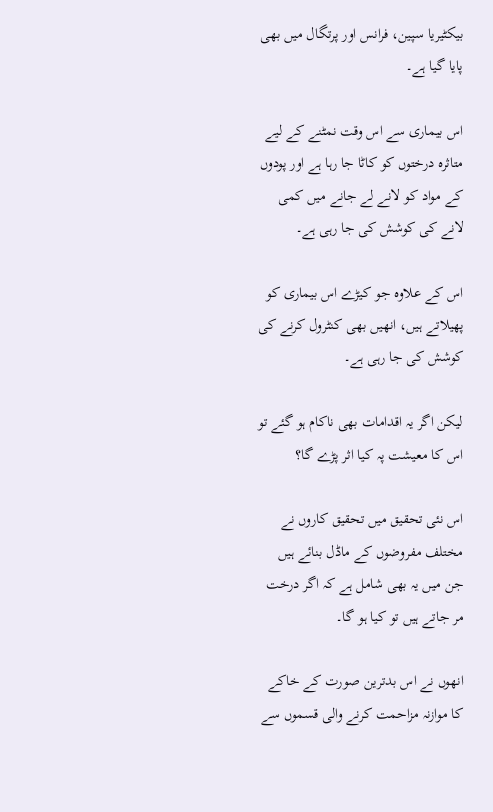بیکٹیریا سپین، فرانس اور پرتگال میں بھی پایا گیا ہے۔

اس بیماری سے اس وقت نمٹنے کے لیے متاثرہ درختوں کو کاٹا جا رہا ہے اور پودوں کے مواد کو لانے لے جانے میں کمی لانے کی کوشش کی جا رہی ہے۔

اس کے علاوہ جو کیڑے اس بیماری کو پھیلاتے ہیں، انھیں بھی کنٹرول کرنے کی کوشش کی جا رہی ہے۔

لیکن اگر یہ اقدامات بھی ناکام ہو گئے تو اس کا معیشت پہ کیا اثر پڑے گا؟

اس نئی تحقیق میں تحقیق کاروں نے مختلف مفروضوں کے ماڈل بنائے ہیں جن میں یہ بھی شامل ہے کہ اگر درخت مر جاتے ہیں تو کیا ہو گا۔

انھوں نے اس بدترین صورت کے خاکے کا موازنہ مزاحمت کرنے والی قسموں سے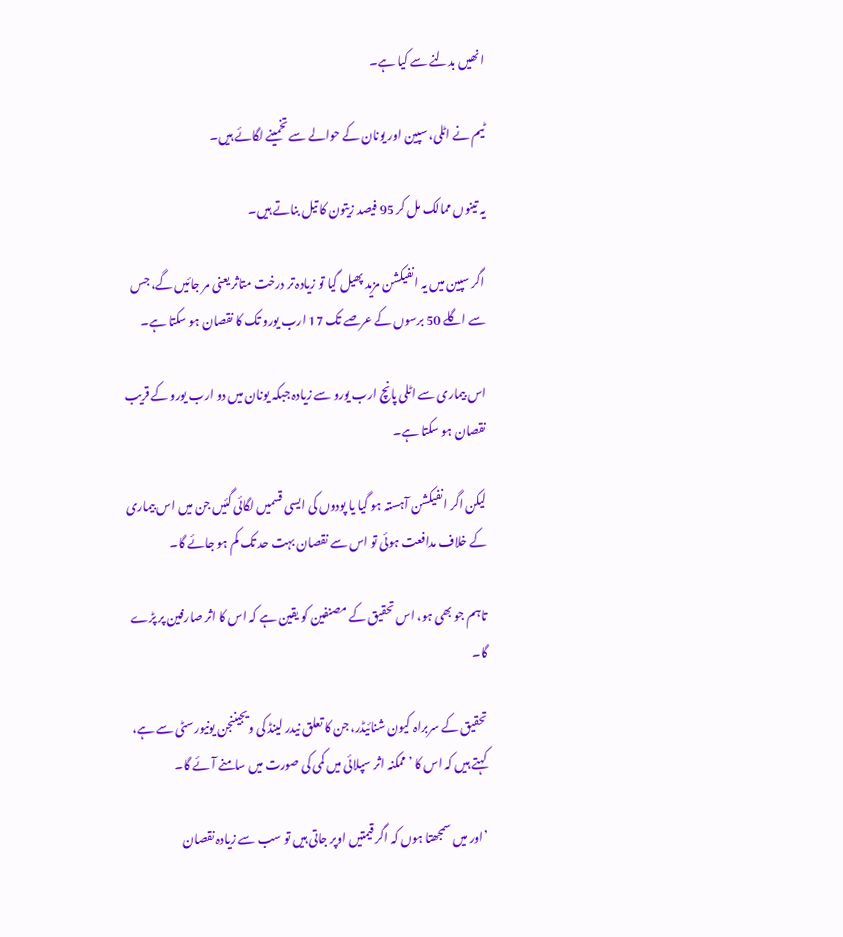انھیں بدلنے سے کیا ہے۔

ٹیم نے اٹلی، سپین اور یونان کے حوالے سے تخمینے لگائے ہیں۔

یہ تینوں ممالک مل کر 95 فیصد زیتون کا تیل بناتے ہیں۔

اگر سپین میں یہ انفیکشن مزید پھیل گیا تو زیادہ تر درخت متاثر یعنی مر جائیں گے، جس سے اگلے 50 برسوں کے عرصے تک 17 ارب یورو تک کا نقصان ہو سکتا ہے۔

اس بیماری سے اٹلی پانچ ارب یورو سے زیادہ جبکہ یونان میں دو ارب یورو کے قریب نقصان ہو سکتا ہے۔

لیکن اگر انفیکشن آہستہ ہو گیا یا پودوں کی ایسی قسمیں لگائی گئیں جن میں اس بیماری کے خلاف مدافعت ہوئی تو اس سے نقصان بہت حد تک کم ہو جائے گا۔

تاہم جو بھی ہو، اس تحقیق کے مصنفین کو یقین ہے کہ اس کا اثر صارفین پر پڑے گا۔

تحقیق کے سربراہ کیون شنائیڈر، جن کا تعلق نیدر لینڈ کی ویجیننجن یونیورسٹی سے ہے، کہتے ہیں کہ اس کا ’ممکنہ اثر سپلائی میں کمی کی صورت میں سامنے آئے گا۔

’اور میں سمجھتا ہوں کہ اگر قیمتیں اوپر جاتی ہیں تو سب سے زیادہ نقصان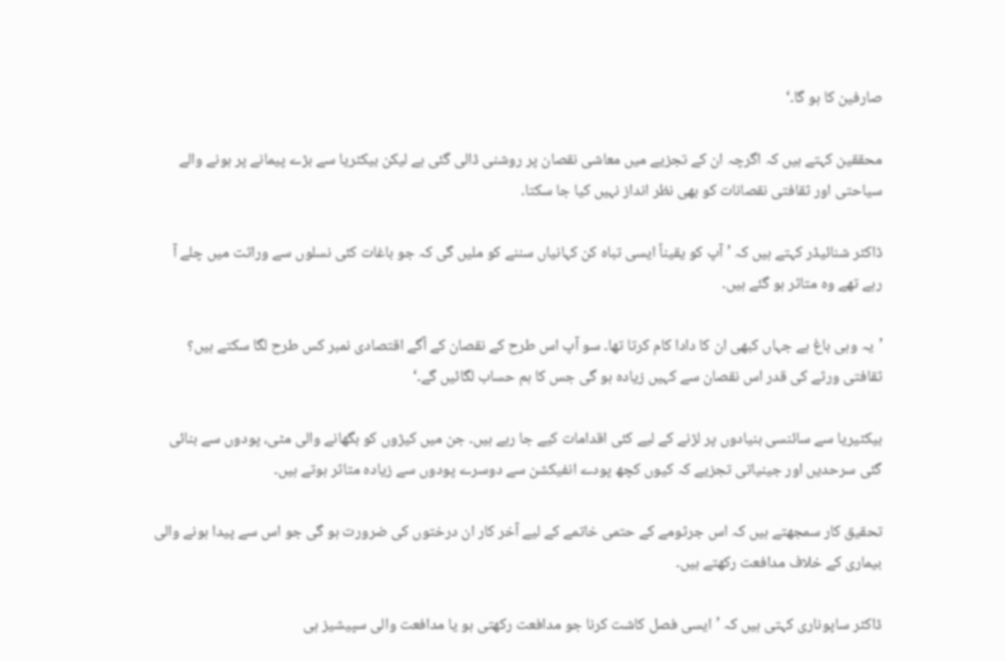صارفین کا ہو گا۔‘

محققین کہتے ہیں کہ اگرچہ ان کے تجزیے میں معاشی نقصان پر روشنی ڈالی گئی ہے لیکن بیکٹریا سے بڑے پیمانے پر ہونے والے سیاحتی اور ثقافتی نقصانات کو بھی نظر انداز نہیں کیا جا سکتا۔

ڈاکٹر شنائیڈر کہتے ہیں کہ ’آپ کو یقیناً ایسی تباہ کن کہانیاں سننے کو ملیں گی کہ جو باغات کئی نسلوں سے وراثت میں چلے آ رہے تھے وہ متاثر ہو گئے ہیں۔

’یہ وہی باغ ہے جہاں کبھی ان کا دادا کام کرتا تھا۔ سو آپ اس طرح کے نقصان کے آگے اقتصادی نمبر کس طرح لگا سکتے ہیں؟ ثقافتی ورثے کی قدر اس نقصان سے کہیں زیادہ ہو گی جس کا ہم حساب لگائیں گے۔‘

بیکٹیریا سے سائنسی بنیادوں پر لڑنے کے لیے کئی اقدامات کیے جا رہے ہیں۔ جن میں کیڑوں کو بگھانے والی مٹی، پودوں سے بنائی گئی سرحدیں اور جینیاتی تجزیے کہ کیوں کچھ پودے انفیکشن سے دوسرے پودوں سے زیادہ متاثر ہوتے ہیں۔

تحقیق کار سمجھتے ہیں کہ اس جرثومے کے حتمی خاتمے کے لیے آخر کار ان درختوں کی ضرورت ہو گی جو اس سے پیدا ہونے والی بیماری کے خلاف مدافعت رکھتے ہیں۔

ڈاکٹر ساپوناری کہتی ہیں کہ ’ایسی فصل کاشت کرنا جو مدافعت رکھتی ہو یا مدافعت والی سپیشیز ہی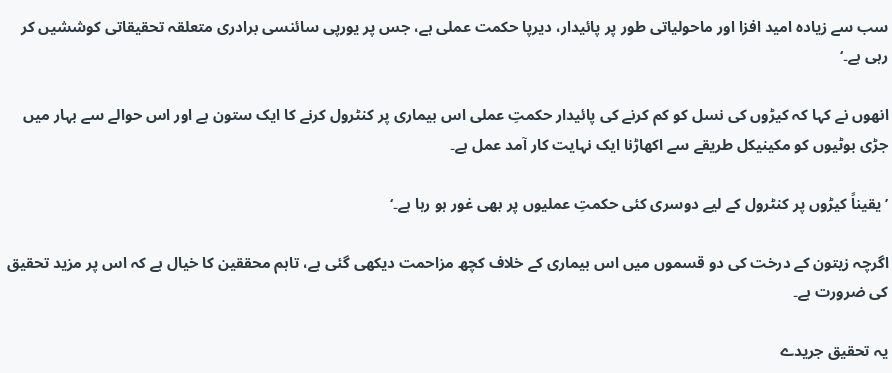سب سے زیادہ امید افزا اور ماحولیاتی طور پر پائیدار، دیرپا حکمت عملی ہے، جس پر یورپی سائنسی برادری متعلقہ تحقیقاتی کوششیں کر رہی ہے۔‘

انھوں نے کہا کہ کیڑوں کی نسل کو کم کرنے کی پائیدار حکمتِ عملی اس بیماری پر کنٹرول کرنے کا ایک ستون ہے اور اس حوالے سے بہار میں جڑی بوٹیوں کو مکینیکل طریقے سے اکھاڑنا ایک نہایت کار آمد عمل ہے۔

’یقیناً کیڑوں پر کنٹرول کے لیے دوسری کئی حکمتِ عملیوں پر بھی غور ہو رہا ہے۔‘

اگرچہ زیتون کے درخت کی دو قسموں میں اس بیماری کے خلاف کچھ مزاحمت دیکھی گئی ہے، تاہم محققین کا خیال ہے کہ اس پر مزید تحقیق کی ضرورت ہے۔

یہ تحقیق جریدے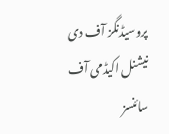پروسیڈنگز آف دی نیشنل اکیڈمی آف سائنسز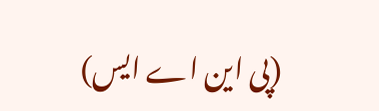(پی این اے ایس)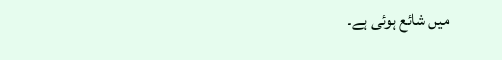میں شائع ہوئی ہے۔